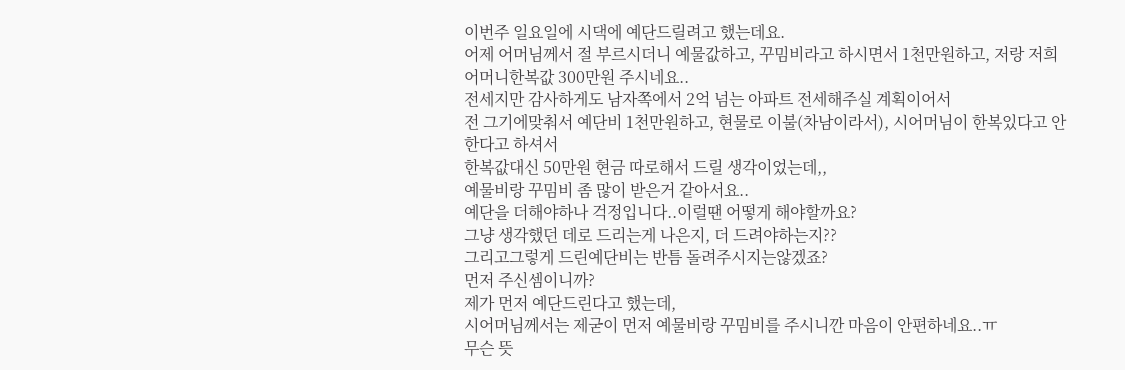이번주 일요일에 시댁에 예단드릴려고 했는데요.
어제 어머님께서 절 부르시더니 예물값하고, 꾸밈비라고 하시면서 1천만원하고, 저랑 저희 어머니한복값 300만원 주시네요..
전세지만 감사하게도 남자쪽에서 2억 넘는 아파트 전세해주실 계획이어서
전 그기에맞춰서 예단비 1천만원하고, 현물로 이불(차남이라서), 시어머님이 한복있다고 안한다고 하셔서
한복값대신 50만원 현금 따로해서 드릴 생각이었는데,,
예물비랑 꾸밈비 좀 많이 받은거 같아서요..
예단을 더해야하나 걱정입니다..이럴땐 어떻게 해야할까요?
그냥 생각했던 데로 드리는게 나은지, 더 드려야하는지??
그리고그렇게 드린예단비는 반틈 돌려주시지는않겠죠?
먼저 주신셈이니까?
제가 먼저 예단드린다고 했는데,
시어머님께서는 제굳이 먼저 예물비랑 꾸밈비를 주시니깐 마음이 안편하네요..ㅠ
무슨 뜻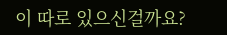이 따로 있으신걸까요?